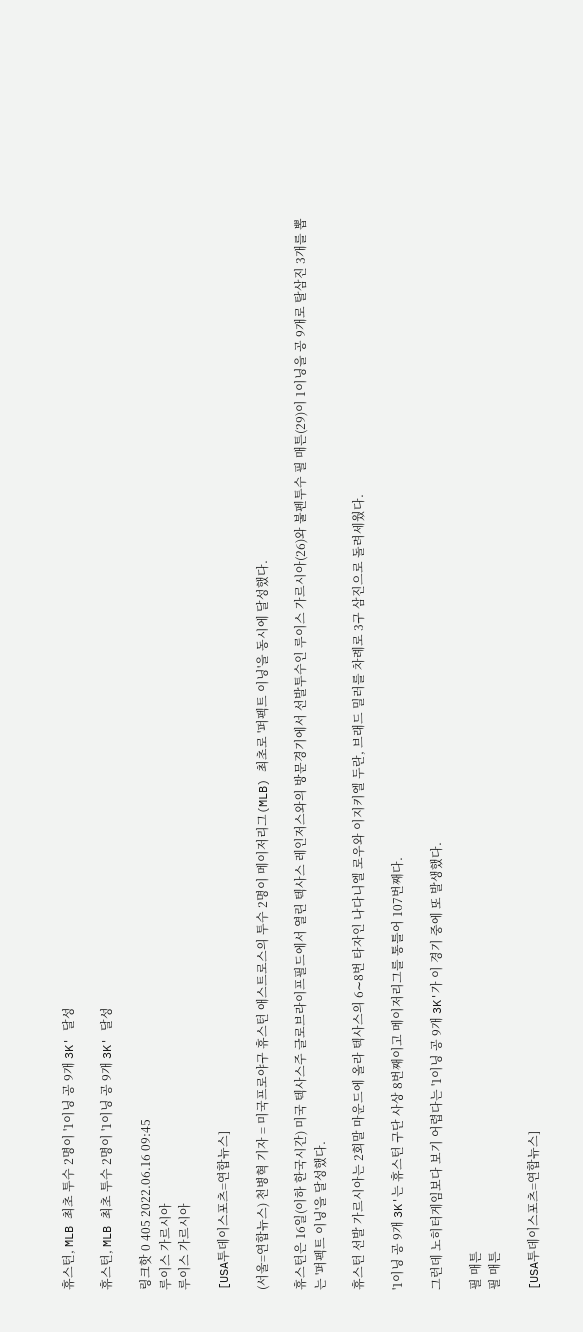휴스턴, MLB 최초 투수 2명이 '1이닝 공 9개 3K' 달성

휴스턴, MLB 최초 투수 2명이 '1이닝 공 9개 3K' 달성

링크핫 0 405 2022.06.16 09:45
루이스 가르시아
루이스 가르시아

[USA투데이스포츠=연합뉴스]

(서울=연합뉴스) 천병혁 기자 = 미국프로야구 휴스턴 애스트로스의 투수 2명이 메이저리그(MLB) 최초로 '퍼펙트 이닝'을 동시에 달성했다.

휴스턴은 16일(이하 한국시간) 미국 텍사스주 글로브라이프필드에서 열린 텍사스 레인저스와의 방문경기에서 선발투수인 루이스 가르시아(26)와 불펜투수 필 매튼(29)이 1이닝을 공 9개로 탈삼진 3개를 뽑는 '퍼펙트 이닝'을 달성했다.

휴스턴 선발 가르시아는 2회말 마운드에 올라 텍사스의 6∼8번 타자인 나다니엘 로우와 이지키엘 두란, 브래드 밀러를 차례로 3구 삼진으로 돌려세웠다.

'1이닝 공 9개 3K'는 휴스턴 구단 사상 8번째이고 메이저리그를 통틀어 107번째다.

그런데 노히터게임보다 보기 어렵다는 '1이닝 공 9개 3K'가 이 경기 중에 또 발생했다.

필 매튼
필 매튼

[USA투데이스포츠=연합뉴스]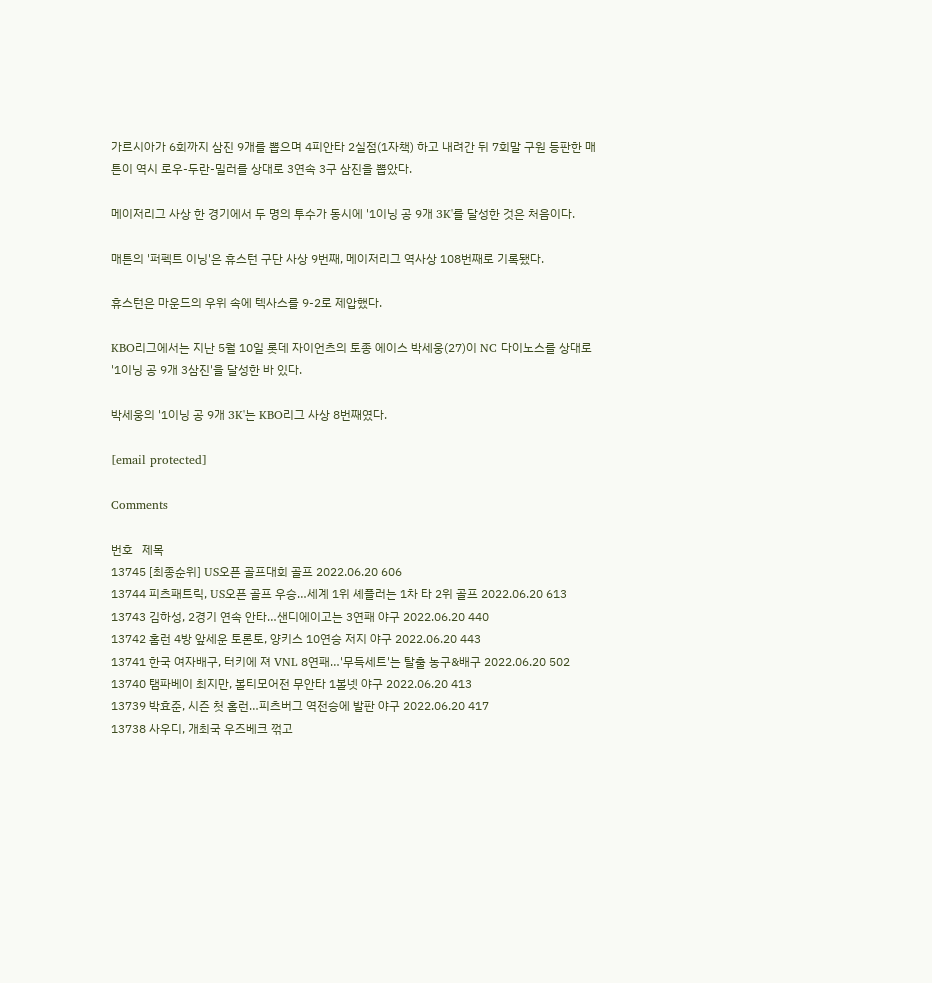가르시아가 6회까지 삼진 9개를 뽑으며 4피안타 2실점(1자책) 하고 내려간 뒤 7회말 구원 등판한 매튼이 역시 로우-두란-밀러를 상대로 3연속 3구 삼진을 뽑았다.

메이저리그 사상 한 경기에서 두 명의 투수가 동시에 '1이닝 공 9개 3K'를 달성한 것은 처음이다.

매튼의 '퍼펙트 이닝'은 휴스턴 구단 사상 9번째, 메이저리그 역사상 108번째로 기록됐다.

휴스턴은 마운드의 우위 속에 텍사스를 9-2로 제압했다.

KBO리그에서는 지난 5월 10일 롯데 자이언츠의 토종 에이스 박세웅(27)이 NC 다이노스를 상대로 '1이닝 공 9개 3삼진'을 달성한 바 있다.

박세웅의 '1이닝 공 9개 3K'는 KBO리그 사상 8번째였다.

[email protected]

Comments

번호   제목
13745 [최종순위] US오픈 골프대회 골프 2022.06.20 606
13744 피츠패트릭, US오픈 골프 우승…세계 1위 셰플러는 1차 타 2위 골프 2022.06.20 613
13743 김하성, 2경기 연속 안타…샌디에이고는 3연패 야구 2022.06.20 440
13742 홈런 4방 앞세운 토론토, 양키스 10연승 저지 야구 2022.06.20 443
13741 한국 여자배구, 터키에 져 VNL 8연패…'무득세트'는 탈출 농구&배구 2022.06.20 502
13740 탬파베이 최지만, 볼티모어전 무안타 1볼넷 야구 2022.06.20 413
13739 박효준, 시즌 첫 홈런…피츠버그 역전승에 발판 야구 2022.06.20 417
13738 사우디, 개최국 우즈베크 꺾고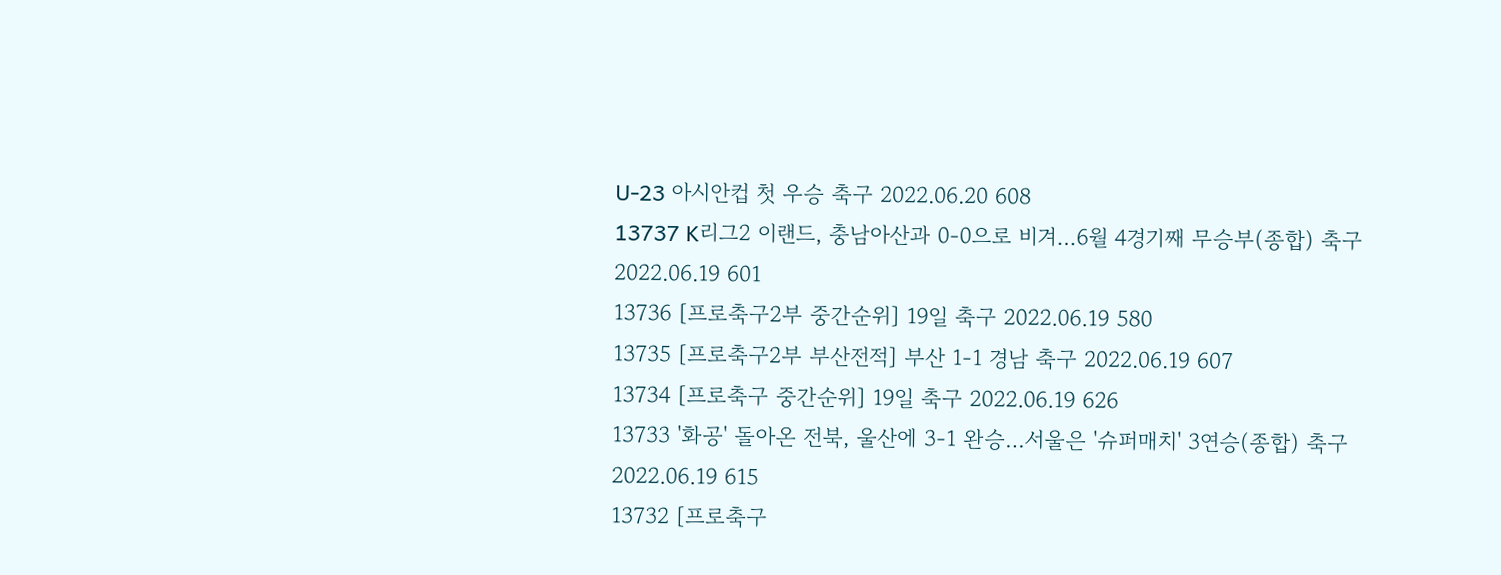U-23 아시안컵 첫 우승 축구 2022.06.20 608
13737 K리그2 이랜드, 충남아산과 0-0으로 비겨…6월 4경기째 무승부(종합) 축구 2022.06.19 601
13736 [프로축구2부 중간순위] 19일 축구 2022.06.19 580
13735 [프로축구2부 부산전적] 부산 1-1 경남 축구 2022.06.19 607
13734 [프로축구 중간순위] 19일 축구 2022.06.19 626
13733 '화공' 돌아온 전북, 울산에 3-1 완승…서울은 '슈퍼매치' 3연승(종합) 축구 2022.06.19 615
13732 [프로축구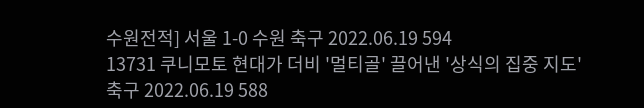수원전적] 서울 1-0 수원 축구 2022.06.19 594
13731 쿠니모토 현대가 더비 '멀티골' 끌어낸 '상식의 집중 지도' 축구 2022.06.19 588